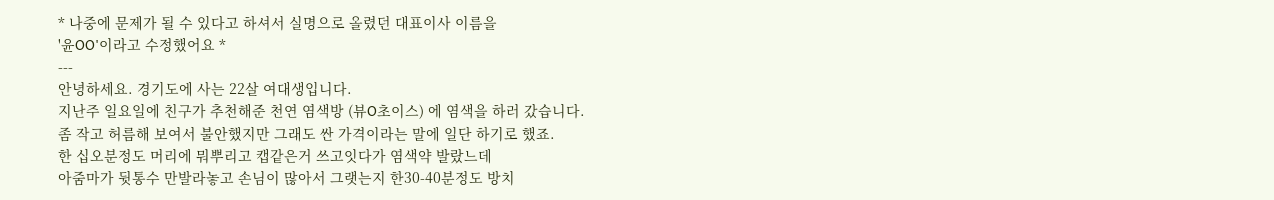* 나중에 문제가 될 수 있다고 하셔서 실명으로 올렸던 대표이사 이름을
'윤OO'이라고 수정했어요 *
---
안녕하세요. 경기도에 사는 22살 여대생입니다.
지난주 일요일에 친구가 추천해준 천연 염색방 (뷰O초이스) 에 염색을 하러 갔습니다.
좀 작고 허름해 보여서 불안했지만 그래도 싼 가격이라는 말에 일단 하기로 했죠.
한 십오분정도 머리에 뭐뿌리고 캡같은거 쓰고잇다가 염색약 발랐느데
아줌마가 뒷통수 만발라놓고 손님이 많아서 그랫는지 한30-40분정도 방치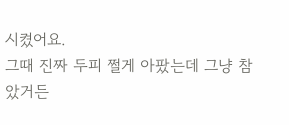시켰어요.
그때 진짜 두피 쩔게 아팠는데 그냥 참았거든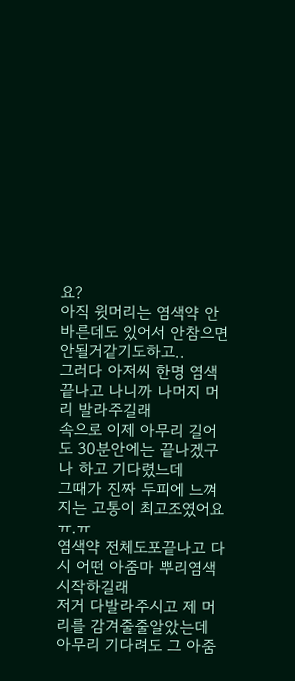요?
아직 윗머리는 염색약 안바른데도 있어서 안참으면안될거같기도하고..
그러다 아저씨 한명 염색끝나고 나니까 나머지 머리 발라주길래
속으로 이제 아무리 길어도 30분안에는 끝나겠구나 하고 기다렸느데
그때가 진짜 두피에 느껴지는 고통이 최고조였어요 ㅠ.ㅠ
염색약 전체도포끝나고 다시 어떤 아줌마 뿌리염색 시작하길래
저거 다발라주시고 제 머리를 감겨줄줄알았는데
아무리 기다려도 그 아줌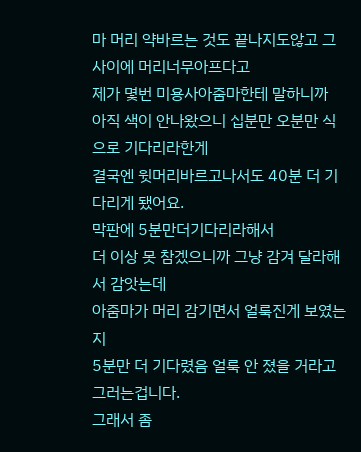마 머리 약바르는 것도 끝나지도않고 그사이에 머리너무아프다고
제가 몇번 미용사아줌마한테 말하니까
아직 색이 안나왔으니 십분만 오분만 식으로 기다리라한게
결국엔 윗머리바르고나서도 40분 더 기다리게 됐어요.
막판에 5분만더기다리라해서
더 이상 못 참겠으니까 그냥 감겨 달라해서 감앗는데
아줌마가 머리 감기면서 얼룩진게 보였는지
5분만 더 기다렸음 얼룩 안 졌을 거라고 그러는겁니다.
그래서 좀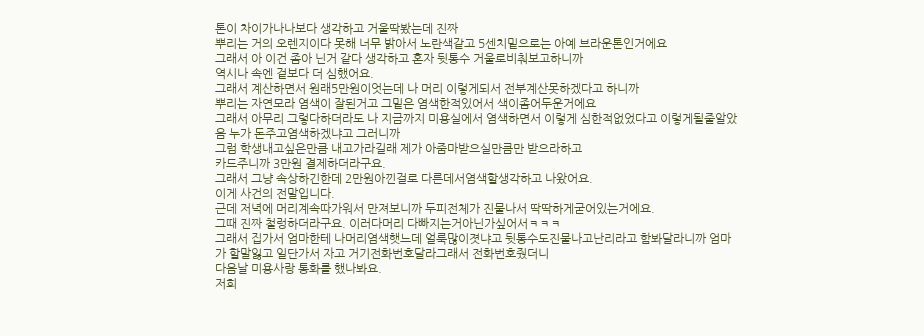톤이 차이가나나보다 생각하고 거울딱봤는데 진짜
뿌리는 거의 오렌지이다 못해 너무 밝아서 노란색같고 5센치밑으로는 아예 브라운톤인거에요
그래서 아 이건 좀아 닌거 같다 생각하고 혼자 뒷통수 거울로비춰보고하니까
역시나 속엔 겉보다 더 심했어요.
그래서 계산하면서 원래5만원이엇는데 나 머리 이렇게되서 전부계산못하겠다고 하니까
뿌리는 자연모라 염색이 잘된거고 그밑은 염색한적있어서 색이좀어두운거에요
그래서 아무리 그렇다하더라도 나 지금까지 미용실에서 염색하면서 이렇게 심한적없었다고 이렇게될줄알았음 누가 돈주고염색하겠냐고 그러니까
그럼 학생내고싶은만큼 내고가라길래 제가 아줌마받으실만큼만 받으라하고
카드주니까 3만원 결제하더라구요.
그래서 그냥 속상하긴한데 2만원아낀걸로 다른데서염색할생각하고 나왔어요.
이게 사건의 전말입니다.
근데 저녁에 머리계속따가워서 만져보니까 두피전체가 진물나서 딱딱하게굳어있는거에요.
그때 진짜 철렁하더라구요. 이러다머리 다빠지는거아닌가싶어서ㅋㅋㅋ
그래서 집가서 엄마한테 나머리염색햇느데 얼룩많이졋냐고 뒷통수도진물나고난리라고 함봐달라니까 엄마가 할말잃고 일단가서 자고 거기전화번호달라그래서 전화번호줬더니
다음날 미용사랑 통화를 했나봐요.
저희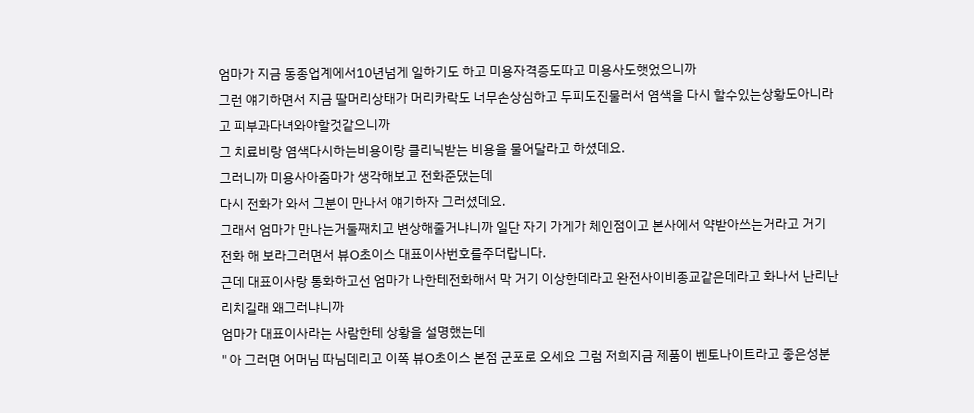엄마가 지금 동종업계에서10년넘게 일하기도 하고 미용자격증도따고 미용사도햇었으니까
그런 얘기하면서 지금 딸머리상태가 머리카락도 너무손상심하고 두피도진물러서 염색을 다시 할수있는상황도아니라고 피부과다녀와야할것같으니까
그 치료비랑 염색다시하는비용이랑 클리닉받는 비용을 물어달라고 하셨데요.
그러니까 미용사아줌마가 생각해보고 전화준댔는데
다시 전화가 와서 그분이 만나서 얘기하자 그러셨데요.
그래서 엄마가 만나는거둘째치고 변상해줄거냐니까 일단 자기 가게가 체인점이고 본사에서 약받아쓰는거라고 거기 전화 해 보라그러면서 뷰O초이스 대표이사번호를주더랍니다.
근데 대표이사랑 통화하고선 엄마가 나한테전화해서 막 거기 이상한데라고 완전사이비종교같은데라고 화나서 난리난리치길래 왜그러냐니까
엄마가 대표이사라는 사람한테 상황을 설명했는데
" 아 그러면 어머님 따님데리고 이쪽 뷰O초이스 본점 군포로 오세요 그럼 저희지금 제품이 벤토나이트라고 좋은성분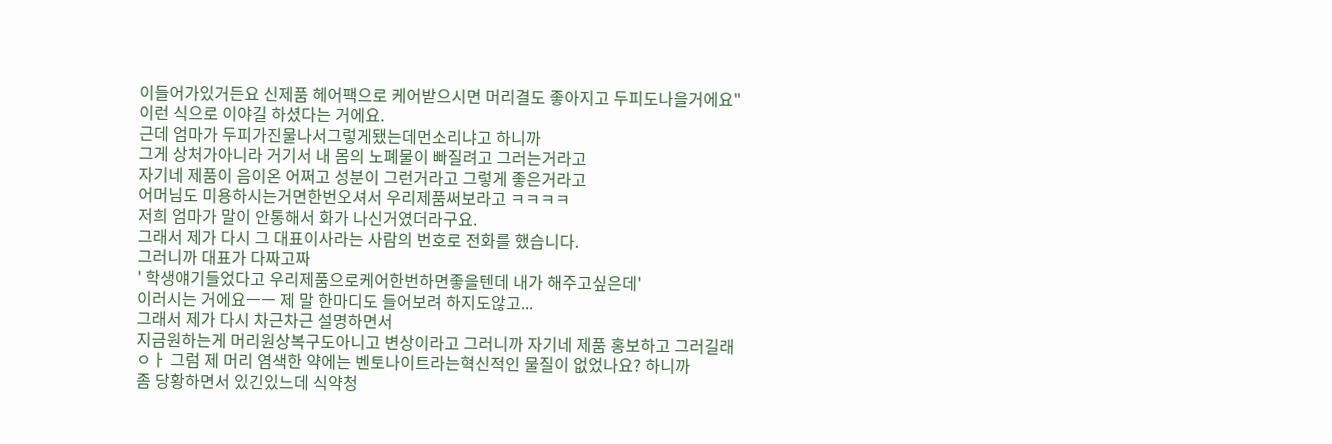이들어가있거든요 신제품 헤어팩으로 케어받으시면 머리결도 좋아지고 두피도나을거에요"
이런 식으로 이야길 하셨다는 거에요.
근데 엄마가 두피가진물나서그렇게됐는데먼소리냐고 하니까
그게 상처가아니라 거기서 내 몸의 노폐물이 빠질려고 그러는거라고
자기네 제품이 음이온 어쩌고 성분이 그런거라고 그렇게 좋은거라고
어머님도 미용하시는거면한번오셔서 우리제품써보라고 ㅋㅋㅋㅋ
저희 엄마가 말이 안통해서 화가 나신거였더라구요.
그래서 제가 다시 그 대표이사라는 사람의 번호로 전화를 했습니다.
그러니까 대표가 다짜고짜
' 학생얘기들었다고 우리제품으로케어한번하면좋을텐데 내가 해주고싶은데'
이러시는 거에요ㅡㅡ 제 말 한마디도 들어보려 하지도않고...
그래서 제가 다시 차근차근 설명하면서
지금원하는게 머리원상복구도아니고 변상이라고 그러니까 자기네 제품 홍보하고 그러길래
ㅇㅏ 그럼 제 머리 염색한 약에는 벤토나이트라는혁신적인 물질이 없었나요? 하니까
좀 당황하면서 있긴있느데 식약청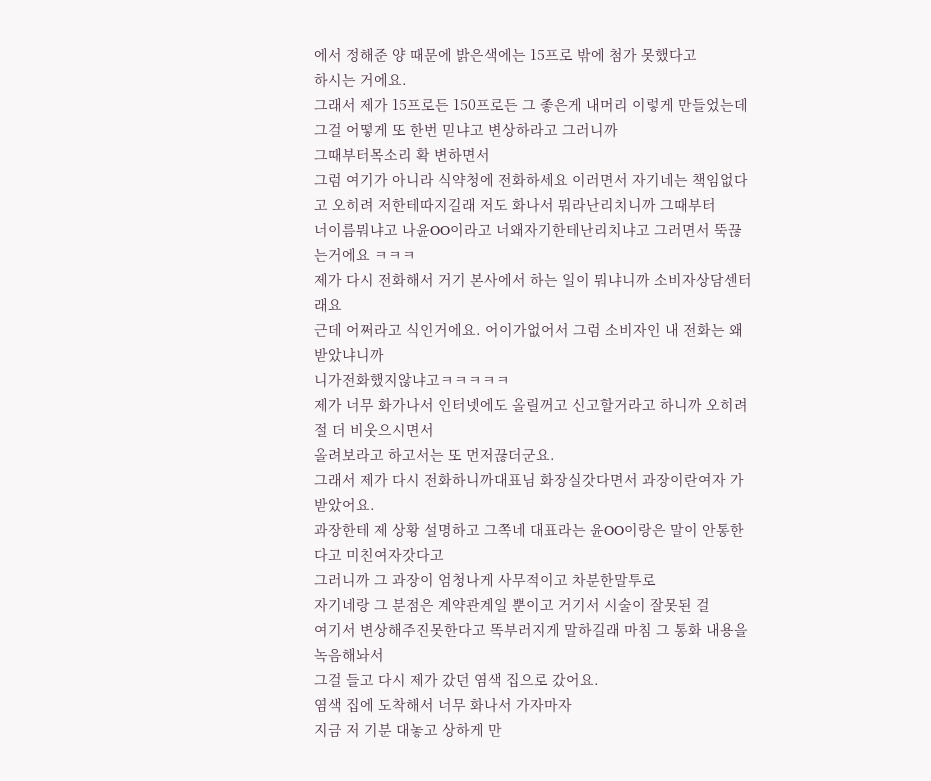에서 정해준 양 때문에 밝은색에는 15프로 밖에 첨가 못했다고
하시는 거에요.
그래서 제가 15프로든 150프로든 그 좋은게 내머리 이렇게 만들었는데 그걸 어떻게 또 한번 믿냐고 변상하라고 그러니까
그때부터목소리 확 변하면서
그럼 여기가 아니라 식약청에 전화하세요 이러면서 자기네는 책임없다고 오히려 저한테따지길래 저도 화나서 뭐라난리치니까 그때부터
너이름뭐냐고 나윤OO이라고 너왜자기한테난리치냐고 그러면서 뚝끊는거에요 ㅋㅋㅋ
제가 다시 전화해서 거기 본사에서 하는 일이 뭐냐니까 소비자상담센터래요
근데 어쩌라고 식인거에요. 어이가없어서 그럼 소비자인 내 전화는 왜 받았냐니까
니가전화했지않냐고ㅋㅋㅋㅋㅋ
제가 너무 화가나서 인터넷에도 올릴꺼고 신고할거라고 하니까 오히려 절 더 비웃으시면서
올려보라고 하고서는 또 먼저끊더군요.
그래서 제가 다시 전화하니까대표님 화장실갓다면서 과장이란여자 가 받았어요.
과장한테 제 상황 설명하고 그쪽네 대표라는 윤OO이랑은 말이 안통한다고 미친여자갓다고
그러니까 그 과장이 엄청나게 사무적이고 차분한말투로
자기네랑 그 분점은 계약관계일 뿐이고 거기서 시술이 잘못된 걸
여기서 변상해주진못한다고 똑부러지게 말하길래 마침 그 통화 내용을 녹음해놔서
그걸 들고 다시 제가 갔던 염색 집으로 갔어요.
염색 집에 도착해서 너무 화나서 가자마자
지금 저 기분 대놓고 상하게 만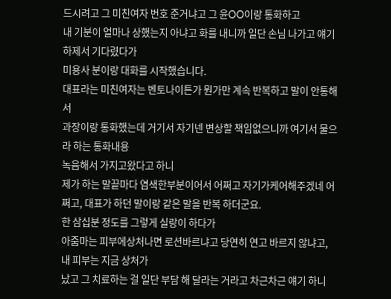드시려고 그 미친여자 번호 준거냐고 그 윤OO이랑 통화하고
내 기분이 얼마나 상했는지 아냐고 화를 내니까 일단 손님 나가고 얘기 하제서 기다렸다가
미용사 분이랑 대화를 시작했습니다.
대표라는 미친여자는 벤토나이튼가 뭔가만 계속 반복하고 말이 안통해서
과장이랑 통화했는데 거기서 자기넨 변상할 책임없으니까 여기서 물으라 하는 통화내용
녹음해서 가지고왔다고 하니
제가 하는 말끝마다 염색한부분이어서 어쩌고 자기가케어해주겠네 어쩌고, 대표가 하던 말이랑 같은 말을 반복 하더군요.
한 삼십분 정도를 그렇게 실랑이 하다가
아줌마는 피부에상처나면 로션바르냐고 당연히 연고 바르지 않냐고, 내 피부는 지금 상처가
났고 그 치료하는 걸 일단 부담 해 달라는 거라고 차근차근 얘기 하니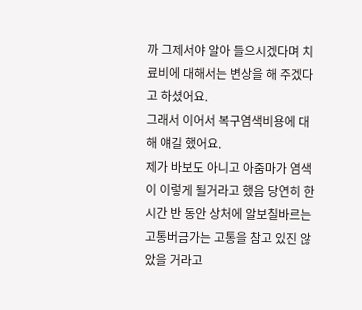까 그제서야 알아 들으시겠다며 치료비에 대해서는 변상을 해 주겠다고 하셨어요.
그래서 이어서 복구염색비용에 대해 얘길 했어요.
제가 바보도 아니고 아줌마가 염색이 이렇게 될거라고 했음 당연히 한시간 반 동안 상처에 알보칠바르는고통버금가는 고통을 참고 있진 않았을 거라고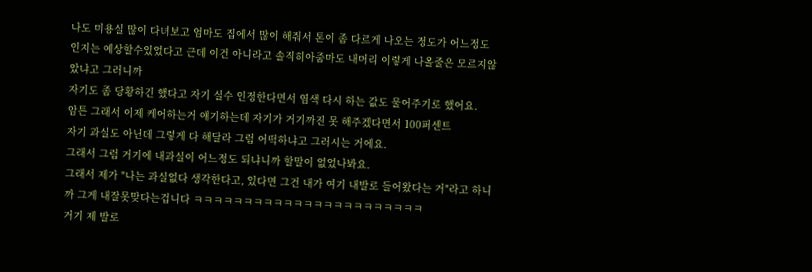나도 미용실 많이 다녀보고 엄마도 집에서 많이 해줘서 톤이 좀 다르게 나오는 정도가 어느정도 인지는 예상할수있었다고 근데 이건 아니라고 솔직히아줌마도 내머리 이렇게 나올줄은 모르지않았냐고 그러니까
자기도 좀 당황하긴 했다고 자기 실수 인정한다면서 염색 다시 하는 값도 물어주기로 했어요.
암튼 그래서 이제 케어하는거 얘기하는데 자기가 거기까진 못 해주겠다면서 100퍼센트
자기 과실도 아닌데 그렇게 다 해달라 그럼 어떡하냐고 그러시는 거에요.
그래서 그럼 거기에 내과실이 어느정도 되냐니까 할말이 없었나봐요.
그래서 제가 "나는 과실없다 생각한다고, 있다면 그건 내가 여기 내발로 들어왔다는 거"라고 하니까 그게 내잘못맞다는겁니다 ㅋㅋㅋㅋㅋㅋㅋㅋㅋㅋㅋㅋㅋㅋㅋㅋㅋㅋㅋㅋㅋㅋㅋ
거기 제 발로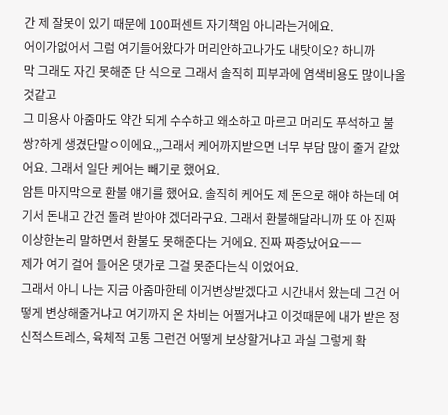간 제 잘못이 있기 때문에 100퍼센트 자기책임 아니라는거에요.
어이가없어서 그럼 여기들어왔다가 머리안하고나가도 내탓이오? 하니까
막 그래도 자긴 못해준 단 식으로 그래서 솔직히 피부과에 염색비용도 많이나올것같고
그 미용사 아줌마도 약간 되게 수수하고 왜소하고 마르고 머리도 푸석하고 불쌍?하게 생겼단말ㅇ이에요.,,그래서 케어까지받으면 너무 부담 많이 줄거 같았어요. 그래서 일단 케어는 빼기로 했어요.
암튼 마지막으로 환불 얘기를 했어요. 솔직히 케어도 제 돈으로 해야 하는데 여기서 돈내고 간건 돌려 받아야 겠더라구요. 그래서 환불해달라니까 또 아 진짜 이상한논리 말하면서 환불도 못해준다는 거에요. 진짜 짜증났어요ㅡㅡ
제가 여기 걸어 들어온 댓가로 그걸 못준다는식 이었어요.
그래서 아니 나는 지금 아줌마한테 이거변상받겠다고 시간내서 왔는데 그건 어떻게 변상해줄거냐고 여기까지 온 차비는 어쩔거냐고 이것때문에 내가 받은 정신적스트레스, 육체적 고통 그런건 어떻게 보상할거냐고 과실 그렇게 확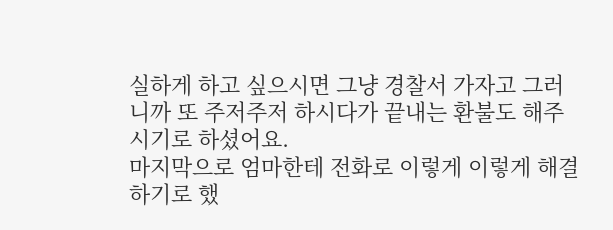실하게 하고 싶으시면 그냥 경찰서 가자고 그러니까 또 주저주저 하시다가 끝내는 환불도 해주시기로 하셨어요.
마지막으로 엄마한테 전화로 이렇게 이렇게 해결 하기로 했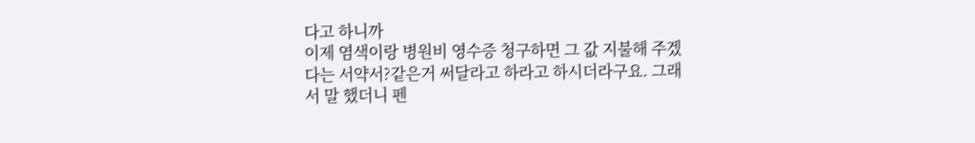다고 하니까
이제 염색이랑 병원비 영수증 청구하면 그 값 지불해 주겠다는 서약서?같은거 써달라고 하라고 하시더라구요. 그래서 말 했더니 펜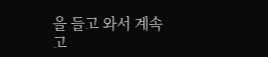을 들고 와서 계속 고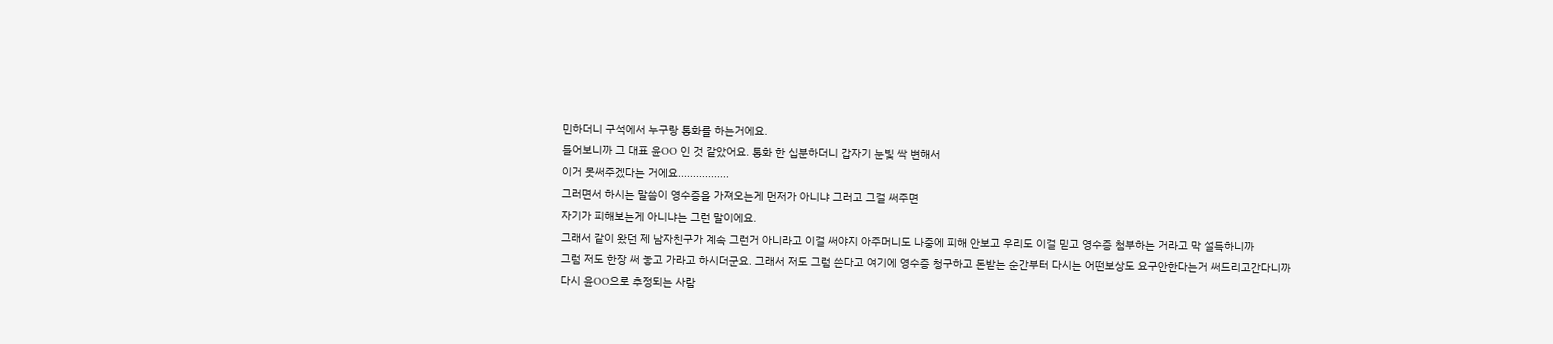민하더니 구석에서 누구랑 통화를 하는거에요.
들어보니까 그 대표 윤OO 인 것 같았어요. 통화 한 십분하더니 갑자기 눈빛 싹 변해서
이거 못써주겠다는 거에요.................
그러면서 하시는 말씀이 영수증을 가져오는게 먼저가 아니냐 그러고 그걸 써주면
자기가 피해보는게 아니냐는 그런 말이에요.
그래서 같이 왔던 제 남자친구가 계속 그런거 아니라고 이걸 써야지 아주머니도 나중에 피해 안보고 우리도 이걸 믿고 영수증 첨부하는 거라고 막 설득하니까
그럼 저도 한장 써 놓고 가라고 하시더군요. 그래서 저도 그럼 쓴다고 여기에 영수증 청구하고 돈받는 순간부터 다시는 어떤보상도 요구안한다는거 써드리고간다니까
다시 윤OO으로 추정되는 사람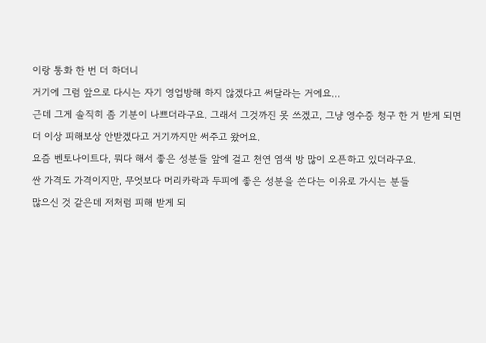이랑 통화 한 번 더 하더니
거기에 그럼 앞으로 다시는 자기 영업방해 하지 않겠다고 써달라는 거에요...
근데 그게 솔직히 좀 기분이 나쁘더라구요. 그래서 그것까진 못 쓰겠고, 그냥 영수증 청구 한 거 받게 되면 더 이상 피해보상 안받겠다고 거기까지만 써주고 왔어요.
요즘 벤토나이트다, 뭐다 해서 좋은 성분들 앞에 걸고 천연 염색 방 많이 오픈하고 있더라구요.
싼 가격도 가격이지만, 무엇보다 머리카락과 두피에 좋은 성분을 쓴다는 이유로 가시는 분들
많으신 것 같은데 저처럼 피해 받게 되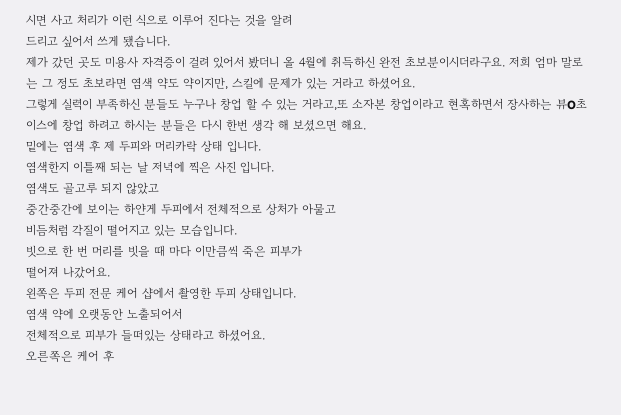시면 사고 처리가 이런 식으로 이루어 진다는 것을 알려
드리고 싶어서 쓰게 됐습니다.
제가 갔던 곳도 미용사 자격증이 걸려 있어서 봤더니 올 4월에 취득하신 완전 초보분이시더라구요. 저희 엄마 말로는 그 정도 초보라면 염색 약도 약이지만, 스킬에 문제가 있는 거라고 하셨어요.
그렇게 실력이 부족하신 분들도 누구나 창업 할 수 있는 거라고,또 소자본 창업이라고 현혹하면서 장사하는 뷰O초이스에 창업 하려고 하시는 분들은 다시 한번 생각 해 보셨으면 해요.
밑에는 염색 후 제 두피와 머리카락 상태 입니다.
염색한지 이틀째 되는 날 저녁에 찍은 사진 입니다.
염색도 골고루 되지 않았고
중간중간에 보이는 하얀게 두피에서 전체적으로 상처가 아물고
비듬처럼 각질이 떨어지고 있는 모습입니다.
빗으로 한 번 머리를 빗을 때 마다 이만큼씩 죽은 피부가
떨어져 나갔어요.
왼쪽은 두피 전문 케어 샵에서 촬영한 두피 상태입니다.
염색 약에 오랫동안 노출되어서
전체적으로 피부가 들떠있는 상태라고 하셨어요.
오른쪽은 케어 후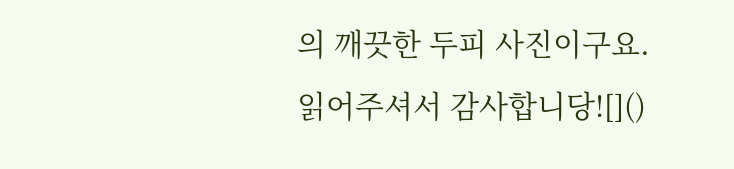의 깨끗한 두피 사진이구요.
읽어주셔서 감사합니당![]()